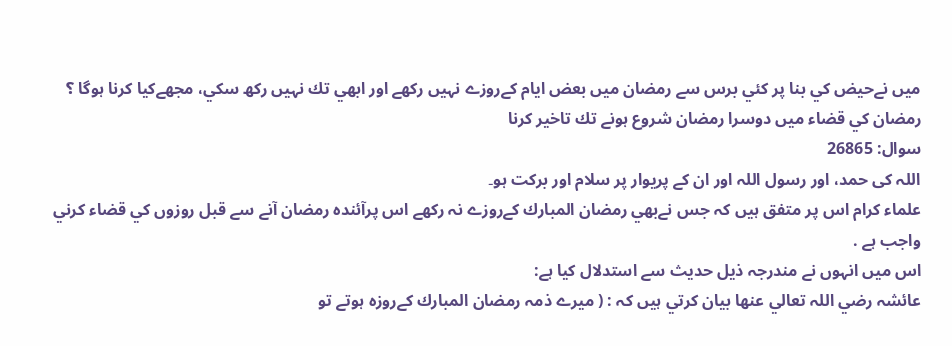ميں نےحيض كي بنا پر كئي برس سے رمضان ميں بعض ايام كےروزے نہيں ركھے اور ابھي تك نہيں ركھ سكي، مجھےكيا كرنا ہوگا ؟
رمضان كي قضاء ميں دوسرا رمضان شروع ہونے تك تاخير كرنا
سوال: 26865
اللہ کی حمد، اور رسول اللہ اور ان کے پریوار پر سلام اور برکت ہو۔
علماء كرام اس پر متفق ہيں كہ جس نےبھي رمضان المبارك كےروزے نہ ركھے اس پرآئندہ رمضان آنے سے قبل روزوں كي قضاء كرني واجب ہے .
اس ميں انہوں نے مندرجہ ذيل حديث سے استدلال كيا ہے:
عائشہ رضي اللہ تعالي عنھا بيان كرتي ہيں كہ : ( ميرے ذمہ رمضان المبارك كےروزہ ہوتے تو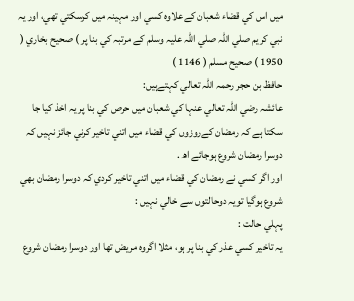ميں اس كي قضاء شعبان كےعلاوہ كسي اور مہينہ ميں كرسكتي تھي، اور يہ نبي كريم صلي اللہ صلي اللہ عليہ وسلم كے مرتبہ كي بنا پر ) صحيح بخاري ( 1950 ) صحيح مسلم ( 1146 )
حافظ بن حجر رحمہ اللہ تعالي كہتےہيں:
عائشہ رضي اللہ تعالي عنہا كي شعبان ميں حرص كي بنا پر يہ اخذ كيا جا سكتا ہے كہ رمضان كےروزوں كي قضاء ميں اتني تاخير كرني جائز نہيں كہ دوسرا رمضان شروع ہوجائے اھ .
اور اگر كسي نے رمضان كي قضاء ميں اتني تاخير كردي كہ دوسرا رمضان بھي شروع ہوگيا تويہ دوحالتوں سے خالي نہيں :
پہلي حالت :
يہ تاخير كسي عذر كي بنا پر ہو، مثلا اگروہ مريض تھا اور دوسرا رمضان شروع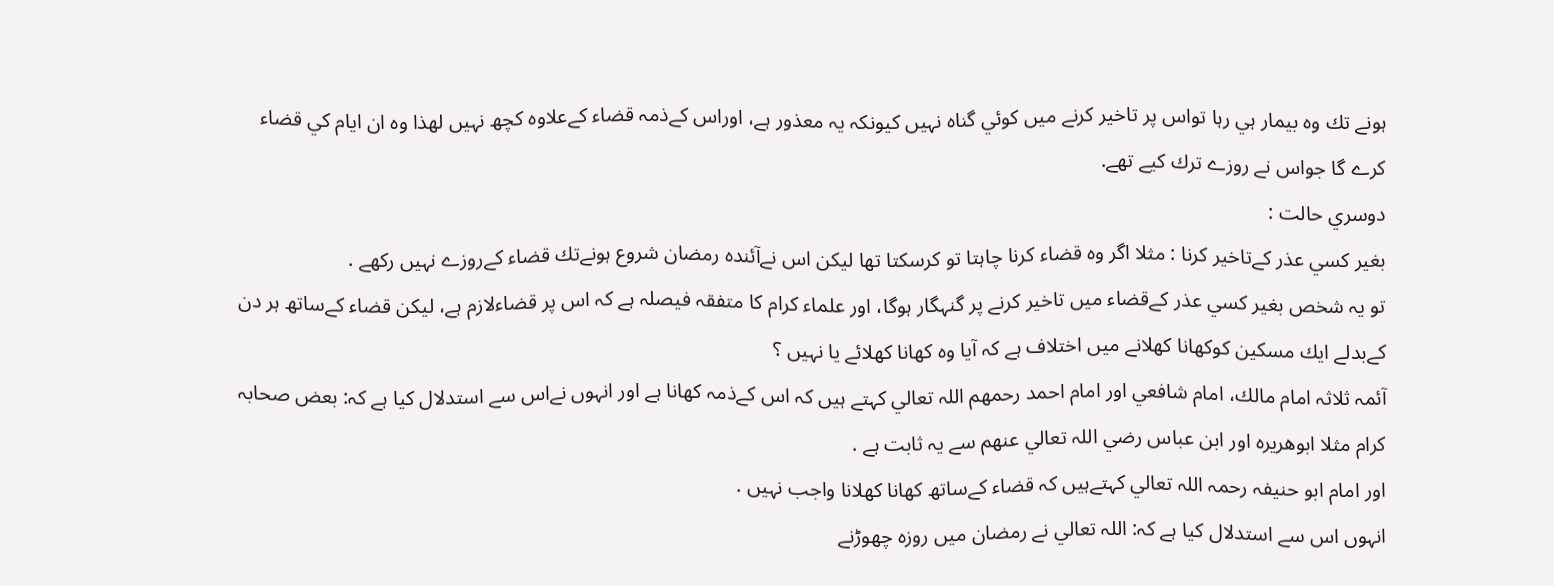ہونے تك وہ بيمار ہي رہا تواس پر تاخير كرنے ميں كوئي گناہ نہيں كيونكہ يہ معذور ہے، اوراس كےذمہ قضاء كےعلاوہ كچھ نہيں لھذا وہ ان ايام كي قضاء كرے گا جواس نے روزے ترك كيے تھے.
دوسري حالت :
بغير كسي عذر كےتاخير كرنا : مثلا اگر وہ قضاء كرنا چاہتا تو كرسكتا تھا ليكن اس نےآئندہ رمضان شروع ہونےتك قضاء كےروزے نہيں ركھے .
تو يہ شخص بغير كسي عذر كےقضاء ميں تاخير كرنے پر گنہگار ہوگا، اور علماء كرام كا متفقہ فيصلہ ہے كہ اس پر قضاءلازم ہے، ليكن قضاء كےساتھ ہر دن كےبدلے ايك مسكين كوكھانا كھلانے ميں اختلاف ہے كہ آيا وہ كھانا كھلائے يا نہيں ؟
آئمہ ثلاثہ امام مالك، امام شافعي اور امام احمد رحمھم اللہ تعالي كہتے ہيں كہ اس كےذمہ كھانا ہے اور انہوں نےاس سے استدلال كيا ہے كہ: بعض صحابہ كرام مثلا ابوھريرہ اور ابن عباس رضي اللہ تعالي عنھم سے يہ ثابت ہے .
اور امام ابو حنيفہ رحمہ اللہ تعالي كہتےہيں كہ قضاء كےساتھ كھانا كھلانا واجب نہيں .
انہوں اس سے استدلال كيا ہے كہ: اللہ تعالي نے رمضان ميں روزہ چھوڑنے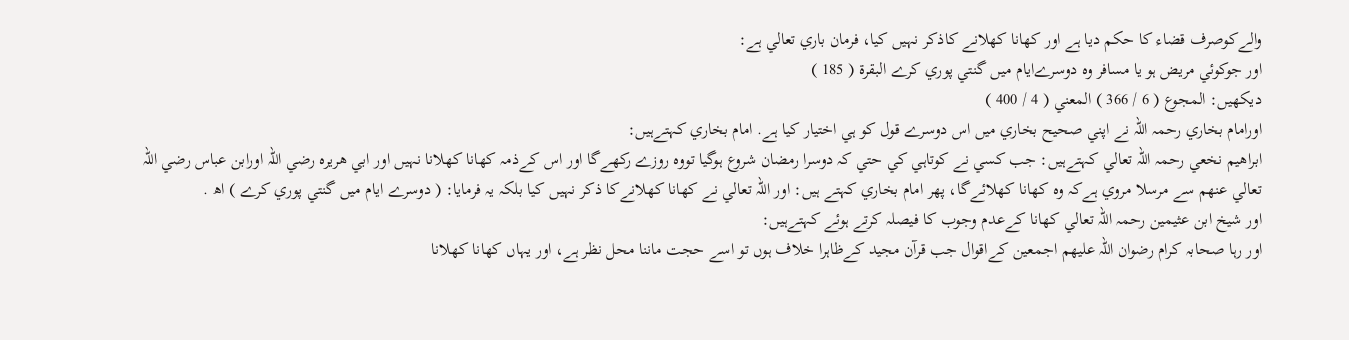والےكوصرف قضاء كا حكم ديا ہے اور كھانا كھلانے كاذكر نہيں كيا، فرمان باري تعالي ہے:
اور جوكوئي مريض ہو يا مسافر وہ دوسرےايام ميں گنتي پوري كرے البقرۃ ( 185 )
ديكھيں: المجوع ( 6 / 366 ) المعني ( 4 / 400 )
اورامام بخاري رحمہ اللہ نے اپني صحيح بخاري ميں اس دوسرے قول كو ہي اختيار كيا ہے. امام بخاري كہتےہيں:
ابراھيم نخعي رحمہ اللہ تعالي كہتےہيں: جب كسي نے كوتاہي كي حتي كہ دوسرا رمضان شروع ہوگيا تووہ روزے ركھےگا اور اس كےذمہ كھانا كھلانا نہيں اور ابي ھريرہ رضي اللہ اورابن عباس رضي اللہ تعالي عنھم سے مرسلا مروي ہےكہ وہ كھانا كھلائےگا، پھر امام بخاري كہتے ہيں: اور اللہ تعالي نے كھانا كھلانےكا ذكر نہيں كيا بلكہ يہ فرمايا: ( دوسرے ايام ميں گنتي پوري كرے ) اھ .
اور شيخ ابن عثيمين رحمہ اللہ تعالي كھانا كےعدم وجوب كا فيصلہ كرتے ہوئے كہتےہيں:
اور رہا صحابہ كرام رضوان اللہ عليھم اجمعين كےاقوال جب قرآن مجيد كےظاہرا خلاف ہوں تو اسے حجت ماننا محل نظر ہے، اور يہاں كھانا كھلانا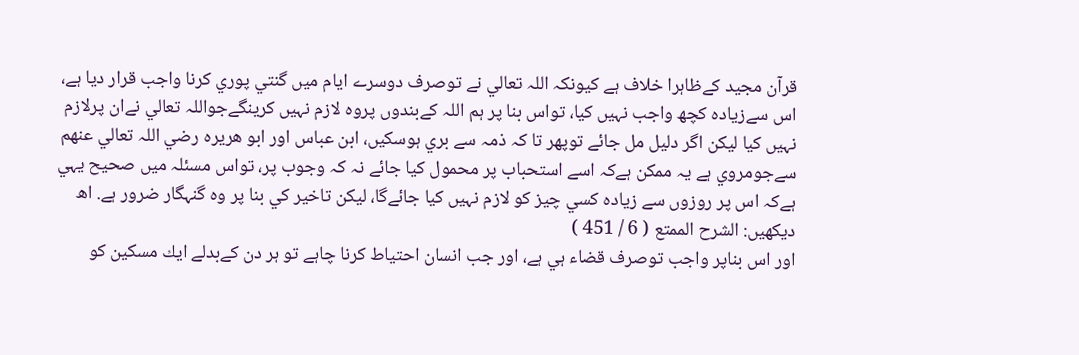قرآن مجيد كےظاہرا خلاف ہے كيونكہ اللہ تعالي نے توصرف دوسرے ايام ميں گنتي پوري كرنا واجب قرار ديا ہے، اس سےزيادہ كچھ واجب نہيں كيا، تواس بنا پر ہم اللہ كےبندوں پروہ لازم نہيں كرينگےجواللہ تعالي نےان پرلازم نہيں كيا ليكن اگر دليل مل جائے توپھر تا كہ ذمہ سے بري ہوسكيں، ابن عباس اور ابو ھريرہ رضي اللہ تعالي عنھم سےجومروي ہے يہ ممكن ہےكہ اسے استحباب پر محمول كيا جائے نہ كہ وجوب پر، تواس مسئلہ ميں صحيح يہي ہےكہ اس پر روزوں سے زيادہ كسي چيز كو لازم نہيں كيا جائےگا، ليكن تاخير كي بنا پر وہ گنہگار ضرور ہے. اھ
ديكھيں: الشرح الممتع ( 6 / 451 )
اور اس بناپر واجب توصرف قضاء ہي ہے، اور جب انسان احتياط كرنا چاہے تو ہر دن كےبدلے ايك مسكين كو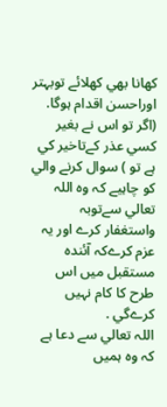كھانا بھي كھلائے توبہتر اوراحسن اقدام ہوگا.
(اگر تو اس نے بغير كسي عذر كےتاخير كي ہے تو ) سوال كرنے والي كو چاہيے كہ وہ اللہ تعالي سےتوبہ واستغفار كرے اور يہ عزم كرےكہ آئندہ مستقبل ميں اس طرح كا كام نہيں كرےگي .
اللہ تعالي سے دعا ہے كہ وہ ہميں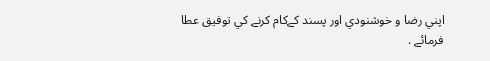اپني رضا و خوشنودي اور پسند كےكام كرنے كي توفيق عطا فرمائے .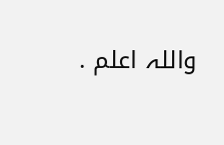واللہ اعلم .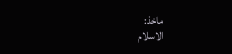ماخذ:
الاسلام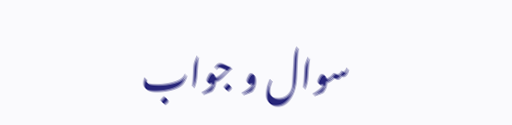سوال و جواب